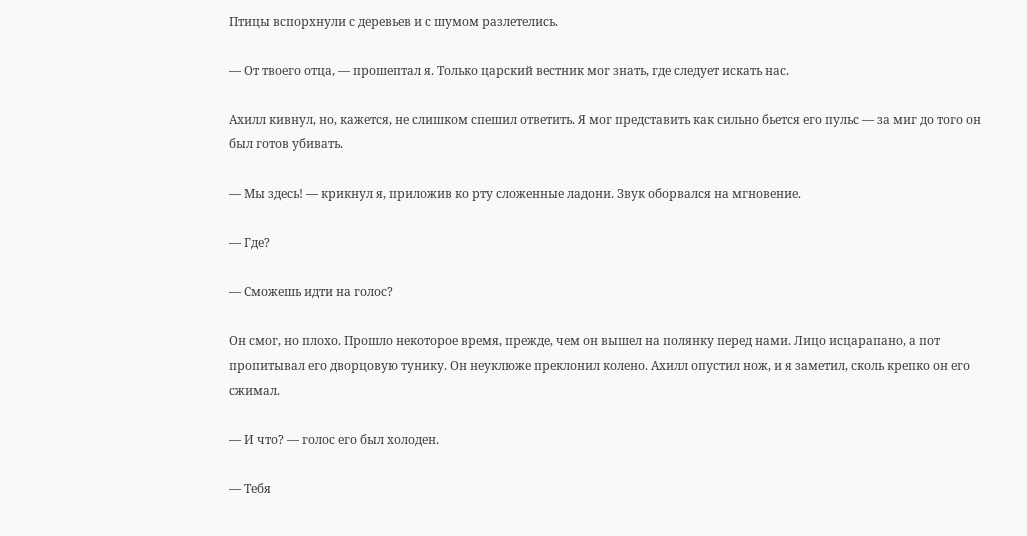Птицы вспорхнули с деревьев и с шумом разлетелись.

— От твоего отца, — прошептал я. Только царский вестник мог знать, где следует искать нас.

Ахилл кивнул, но, кажется, не слишком спешил ответить. Я мог представить как сильно бьется его пульс — за миг до того он был готов убивать.

— Мы здесь! — крикнул я, приложив ко рту сложенные ладони. Звук оборвался на мгновение.

— Где?

— Сможешь идти на голос?

Он смог, но плохо. Прошло некоторое время, прежде, чем он вышел на полянку перед нами. Лицо исцарапано, а пот пропитывал его дворцовую тунику. Он неуклюже преклонил колено. Ахилл опустил нож, и я заметил, сколь крепко он его сжимал.

— И что? — голос его был холоден.

— Тебя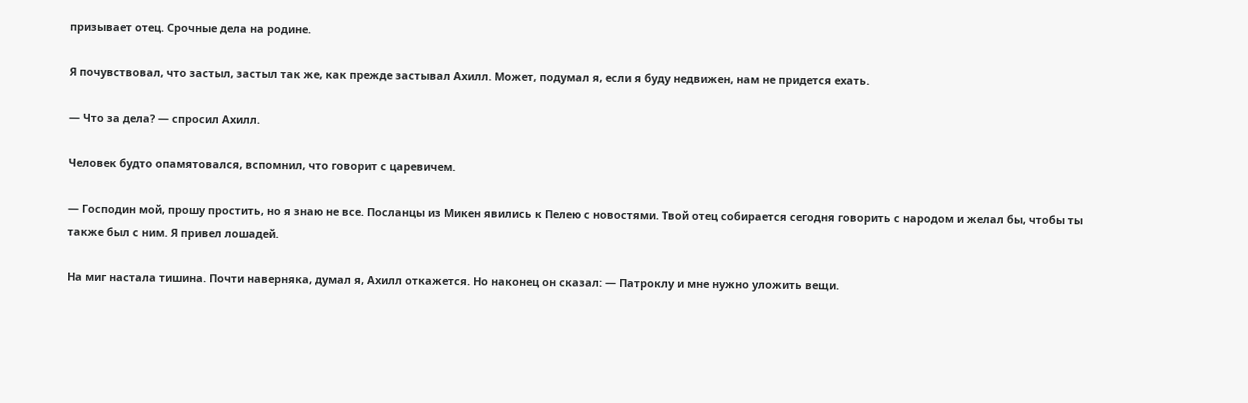призывает отец. Срочные дела на родине.

Я почувствовал, что застыл, застыл так же, как прежде застывал Ахилл. Может, подумал я, если я буду недвижен, нам не придется ехать.

— Что за дела? — спросил Ахилл.

Человек будто опамятовался, вспомнил, что говорит с царевичем.

— Господин мой, прошу простить, но я знаю не все. Посланцы из Микен явились к Пелею с новостями. Твой отец собирается сегодня говорить с народом и желал бы, чтобы ты также был с ним. Я привел лошадей.

На миг настала тишина. Почти наверняка, думал я, Ахилл откажется. Но наконец он сказал: — Патроклу и мне нужно уложить вещи.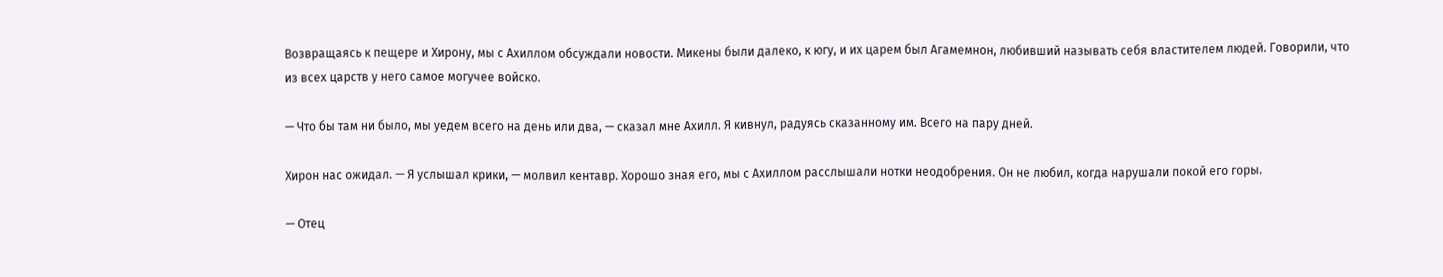Возвращаясь к пещере и Хирону, мы с Ахиллом обсуждали новости. Микены были далеко, к югу, и их царем был Агамемнон, любивший называть себя властителем людей. Говорили, что из всех царств у него самое могучее войско.

— Что бы там ни было, мы уедем всего на день или два, — сказал мне Ахилл. Я кивнул, радуясь сказанному им. Всего на пару дней.

Хирон нас ожидал. — Я услышал крики, — молвил кентавр. Хорошо зная его, мы с Ахиллом расслышали нотки неодобрения. Он не любил, когда нарушали покой его горы.

— Отец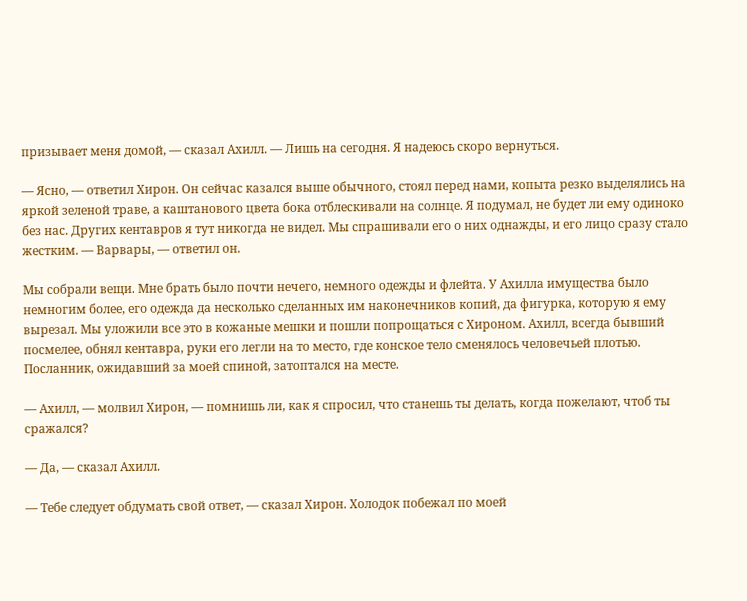призывает меня домой, — сказал Ахилл. — Лишь на сегодня. Я надеюсь скоро вернуться.

— Ясно, — ответил Хирон. Он сейчас казался выше обычного, стоял перед нами, копыта резко выделялись на яркой зеленой траве, а каштанового цвета бока отблескивали на солнце. Я подумал, не будет ли ему одиноко без нас. Других кентавров я тут никогда не видел. Мы спрашивали его о них однажды, и его лицо сразу стало жестким. — Варвары, — ответил он.

Мы собрали вещи. Мне брать было почти нечего, немного одежды и флейта. У Ахилла имущества было немногим более, его одежда да несколько сделанных им наконечников копий, да фигурка, которую я ему вырезал. Мы уложили все это в кожаные мешки и пошли попрощаться с Хироном. Ахилл, всегда бывший посмелее, обнял кентавра, руки его легли на то место, где конское тело сменялось человечьей плотью. Посланник, ожидавший за моей спиной, затоптался на месте.

— Ахилл, — молвил Хирон, — помнишь ли, как я спросил, что станешь ты делать, когда пожелают, чтоб ты сражался?

— Да, — сказал Ахилл.

— Тебе следует обдумать свой ответ, — сказал Хирон. Холодок побежал по моей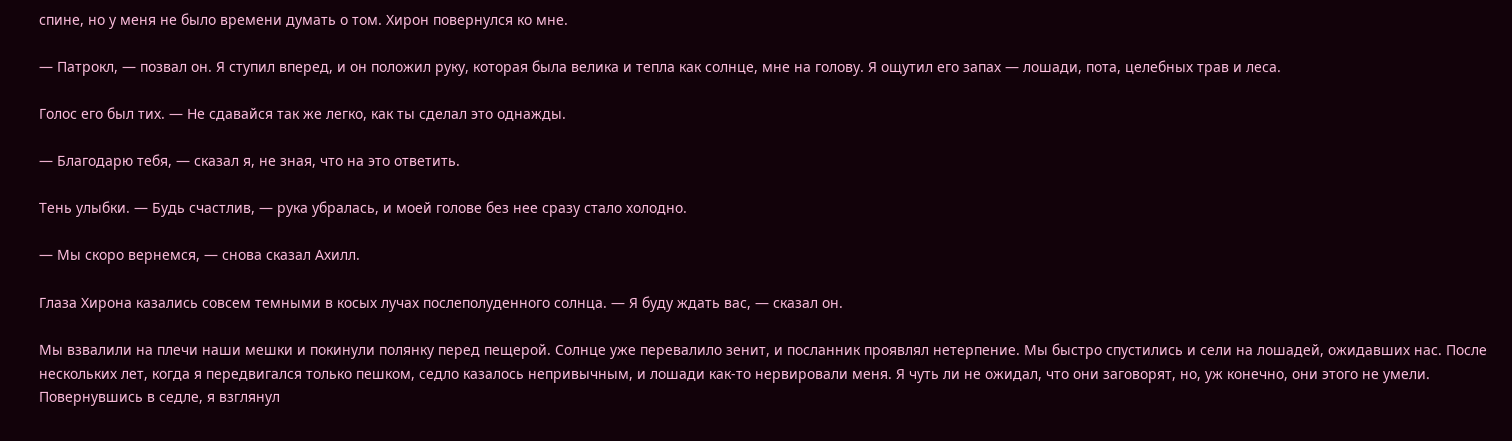спине, но у меня не было времени думать о том. Хирон повернулся ко мне.

— Патрокл, — позвал он. Я ступил вперед, и он положил руку, которая была велика и тепла как солнце, мне на голову. Я ощутил его запах — лошади, пота, целебных трав и леса.

Голос его был тих. — Не сдавайся так же легко, как ты сделал это однажды.

— Благодарю тебя, — сказал я, не зная, что на это ответить.

Тень улыбки. — Будь счастлив, — рука убралась, и моей голове без нее сразу стало холодно.

— Мы скоро вернемся, — снова сказал Ахилл.

Глаза Хирона казались совсем темными в косых лучах послеполуденного солнца. — Я буду ждать вас, — сказал он.

Мы взвалили на плечи наши мешки и покинули полянку перед пещерой. Солнце уже перевалило зенит, и посланник проявлял нетерпение. Мы быстро спустились и сели на лошадей, ожидавших нас. После нескольких лет, когда я передвигался только пешком, седло казалось непривычным, и лошади как-то нервировали меня. Я чуть ли не ожидал, что они заговорят, но, уж конечно, они этого не умели. Повернувшись в седле, я взглянул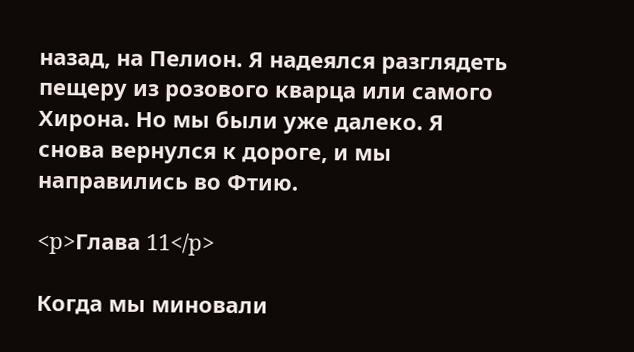назад, на Пелион. Я надеялся разглядеть пещеру из розового кварца или самого Хирона. Но мы были уже далеко. Я снова вернулся к дороге, и мы направились во Фтию.

<p>Глава 11</p>

Когда мы миновали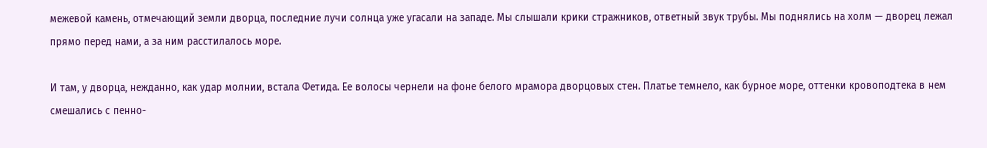межевой камень, отмечающий земли дворца, последние лучи солнца уже угасали на западе. Мы слышали крики стражников, ответный звук трубы. Мы поднялись на холм — дворец лежал прямо перед нами, а за ним расстилалось море.

И там, у дворца, нежданно, как удар молнии, встала Фетида. Ее волосы чернели на фоне белого мрамора дворцовых стен. Платье темнело, как бурное море, оттенки кровоподтека в нем смешались с пенно-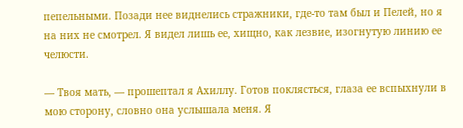пепельными. Позади нее виднелись стражники, где-то там был и Пелей, но я на них не смотрел. Я видел лишь ее, хищно, как лезвие, изогнутую линию ее челюсти.

— Твоя мать, — прошептал я Ахиллу. Готов поклясться, глаза ее вспыхнули в мою сторону, словно она услышала меня. Я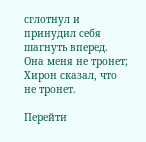сглотнул и принудил себя шагнуть вперед. Она меня не тронет; Хирон сказал, что не тронет.

Перейти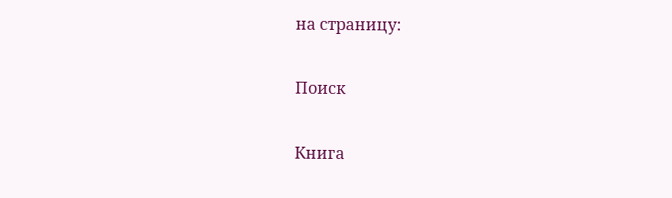на страницу:

Поиск

Книга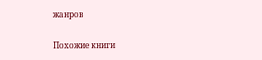жанров

Похожие книги